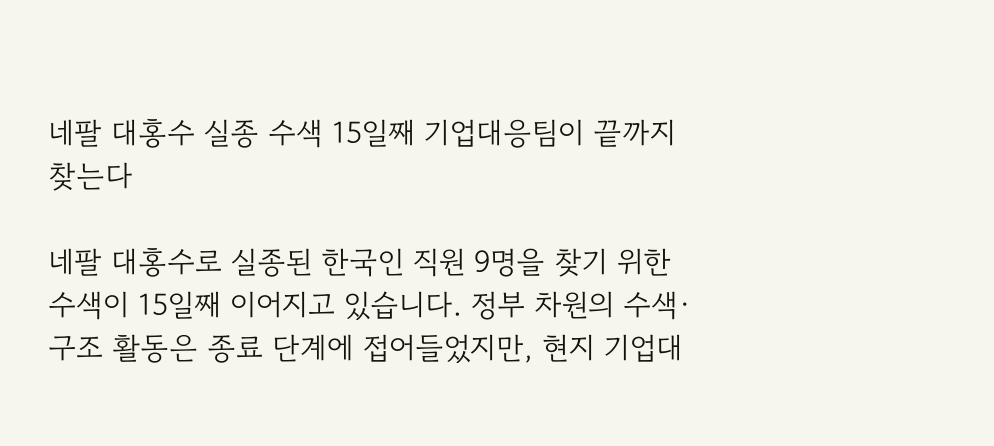네팔 대홍수 실종 수색 15일째 기업대응팀이 끝까지 찾는다

네팔 대홍수로 실종된 한국인 직원 9명을 찾기 위한 수색이 15일째 이어지고 있습니다. 정부 차원의 수색·구조 활동은 종료 단계에 접어들었지만, 현지 기업대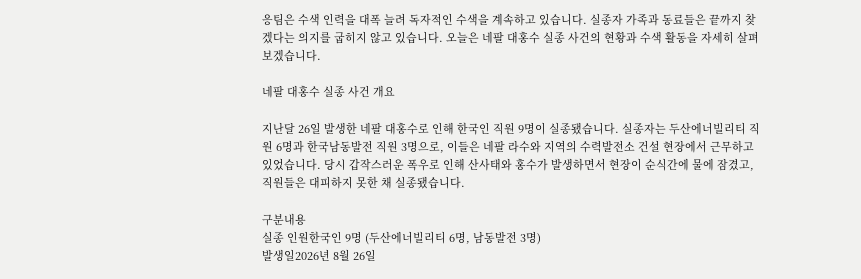응팀은 수색 인력을 대폭 늘려 독자적인 수색을 계속하고 있습니다. 실종자 가족과 동료들은 끝까지 찾겠다는 의지를 굽히지 않고 있습니다. 오늘은 네팔 대홍수 실종 사건의 현황과 수색 활동을 자세히 살펴보겠습니다.

네팔 대홍수 실종 사건 개요

지난달 26일 발생한 네팔 대홍수로 인해 한국인 직원 9명이 실종됐습니다. 실종자는 두산에너빌리티 직원 6명과 한국남동발전 직원 3명으로, 이들은 네팔 라수와 지역의 수력발전소 건설 현장에서 근무하고 있었습니다. 당시 갑작스러운 폭우로 인해 산사태와 홍수가 발생하면서 현장이 순식간에 물에 잠겼고, 직원들은 대피하지 못한 채 실종됐습니다.

구분내용
실종 인원한국인 9명 (두산에너빌리티 6명, 남동발전 3명)
발생일2026년 8월 26일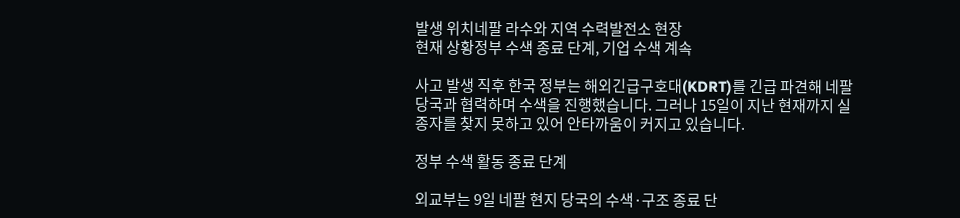발생 위치네팔 라수와 지역 수력발전소 현장
현재 상황정부 수색 종료 단계, 기업 수색 계속

사고 발생 직후 한국 정부는 해외긴급구호대(KDRT)를 긴급 파견해 네팔 당국과 협력하며 수색을 진행했습니다. 그러나 15일이 지난 현재까지 실종자를 찾지 못하고 있어 안타까움이 커지고 있습니다.

정부 수색 활동 종료 단계

외교부는 9일 네팔 현지 당국의 수색·구조 종료 단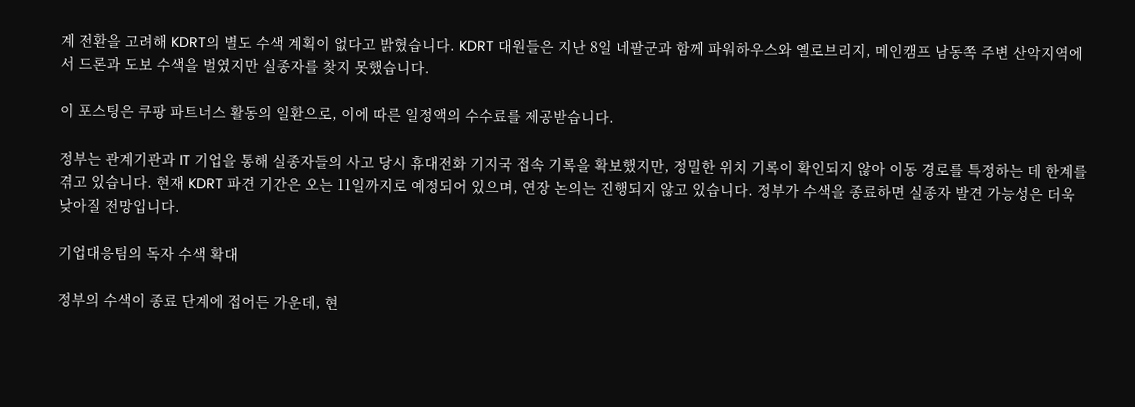계 전환을 고려해 KDRT의 별도 수색 계획이 없다고 밝혔습니다. KDRT 대원들은 지난 8일 네팔군과 함께 파워하우스와 옐로브리지, 메인캠프 남동쪽 주변 산악지역에서 드론과 도보 수색을 벌였지만 실종자를 찾지 못했습니다.

이 포스팅은 쿠팡 파트너스 활동의 일환으로, 이에 따른 일정액의 수수료를 제공받습니다.

정부는 관계기관과 IT 기업을 통해 실종자들의 사고 당시 휴대전화 기지국 접속 기록을 확보했지만, 정밀한 위치 기록이 확인되지 않아 이동 경로를 특정하는 데 한계를 겪고 있습니다. 현재 KDRT 파견 기간은 오는 11일까지로 예정되어 있으며, 연장 논의는 진행되지 않고 있습니다. 정부가 수색을 종료하면 실종자 발견 가능성은 더욱 낮아질 전망입니다.

기업대응팀의 독자 수색 확대

정부의 수색이 종료 단계에 접어든 가운데, 현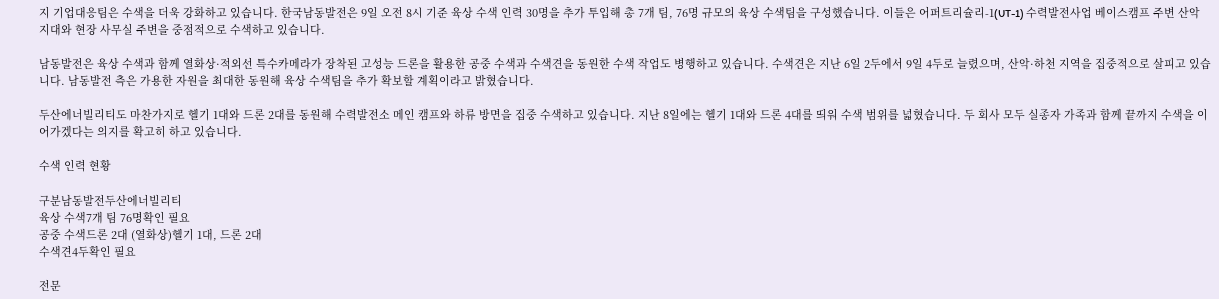지 기업대응팀은 수색을 더욱 강화하고 있습니다. 한국남동발전은 9일 오전 8시 기준 육상 수색 인력 30명을 추가 투입해 총 7개 팀, 76명 규모의 육상 수색팀을 구성했습니다. 이들은 어퍼트리슐리-1(UT-1) 수력발전사업 베이스캠프 주변 산악지대와 현장 사무실 주변을 중점적으로 수색하고 있습니다.

남동발전은 육상 수색과 함께 열화상·적외선 특수카메라가 장착된 고성능 드론을 활용한 공중 수색과 수색견을 동원한 수색 작업도 병행하고 있습니다. 수색견은 지난 6일 2두에서 9일 4두로 늘렸으며, 산악·하천 지역을 집중적으로 살피고 있습니다. 남동발전 측은 가용한 자원을 최대한 동원해 육상 수색팀을 추가 확보할 계획이라고 밝혔습니다.

두산에너빌리티도 마찬가지로 헬기 1대와 드론 2대를 동원해 수력발전소 메인 캠프와 하류 방면을 집중 수색하고 있습니다. 지난 8일에는 헬기 1대와 드론 4대를 띄워 수색 범위를 넓혔습니다. 두 회사 모두 실종자 가족과 함께 끝까지 수색을 이어가겠다는 의지를 확고히 하고 있습니다.

수색 인력 현황

구분남동발전두산에너빌리티
육상 수색7개 팀 76명확인 필요
공중 수색드론 2대 (열화상)헬기 1대, 드론 2대
수색견4두확인 필요

전문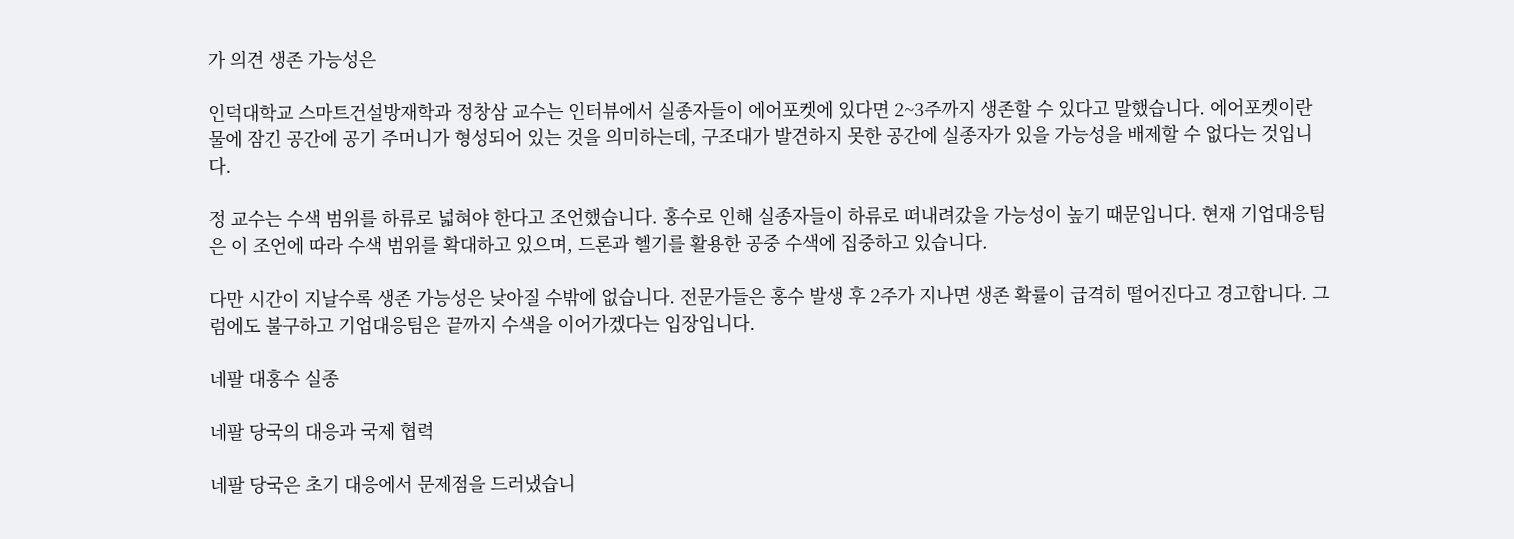가 의견 생존 가능성은

인덕대학교 스마트건설방재학과 정창삼 교수는 인터뷰에서 실종자들이 에어포켓에 있다면 2~3주까지 생존할 수 있다고 말했습니다. 에어포켓이란 물에 잠긴 공간에 공기 주머니가 형성되어 있는 것을 의미하는데, 구조대가 발견하지 못한 공간에 실종자가 있을 가능성을 배제할 수 없다는 것입니다.

정 교수는 수색 범위를 하류로 넓혀야 한다고 조언했습니다. 홍수로 인해 실종자들이 하류로 떠내려갔을 가능성이 높기 때문입니다. 현재 기업대응팀은 이 조언에 따라 수색 범위를 확대하고 있으며, 드론과 헬기를 활용한 공중 수색에 집중하고 있습니다.

다만 시간이 지날수록 생존 가능성은 낮아질 수밖에 없습니다. 전문가들은 홍수 발생 후 2주가 지나면 생존 확률이 급격히 떨어진다고 경고합니다. 그럼에도 불구하고 기업대응팀은 끝까지 수색을 이어가겠다는 입장입니다.

네팔 대홍수 실종

네팔 당국의 대응과 국제 협력

네팔 당국은 초기 대응에서 문제점을 드러냈습니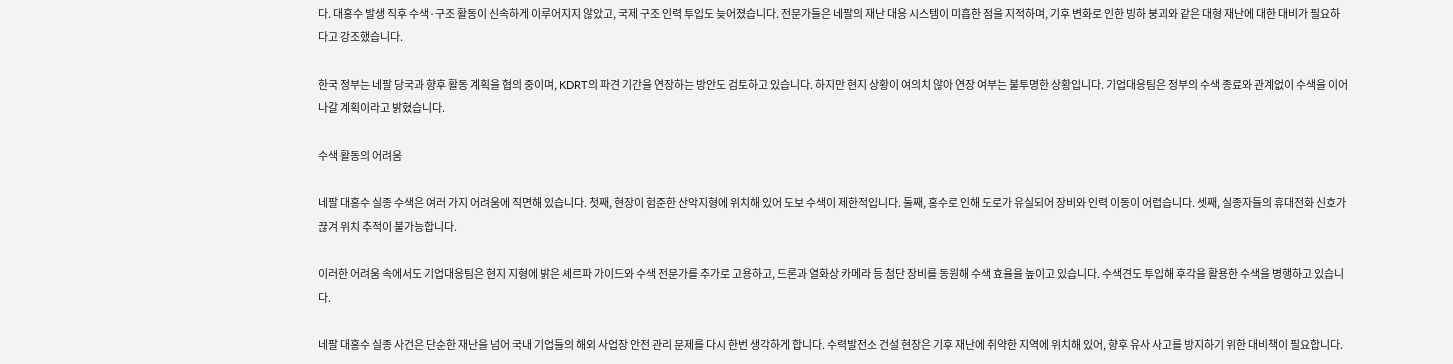다. 대홍수 발생 직후 수색·구조 활동이 신속하게 이루어지지 않았고, 국제 구조 인력 투입도 늦어졌습니다. 전문가들은 네팔의 재난 대응 시스템이 미흡한 점을 지적하며, 기후 변화로 인한 빙하 붕괴와 같은 대형 재난에 대한 대비가 필요하다고 강조했습니다.

한국 정부는 네팔 당국과 향후 활동 계획을 협의 중이며, KDRT의 파견 기간을 연장하는 방안도 검토하고 있습니다. 하지만 현지 상황이 여의치 않아 연장 여부는 불투명한 상황입니다. 기업대응팀은 정부의 수색 종료와 관계없이 수색을 이어나갈 계획이라고 밝혔습니다.

수색 활동의 어려움

네팔 대홍수 실종 수색은 여러 가지 어려움에 직면해 있습니다. 첫째, 현장이 험준한 산악지형에 위치해 있어 도보 수색이 제한적입니다. 둘째, 홍수로 인해 도로가 유실되어 장비와 인력 이동이 어렵습니다. 셋째, 실종자들의 휴대전화 신호가 끊겨 위치 추적이 불가능합니다.

이러한 어려움 속에서도 기업대응팀은 현지 지형에 밝은 셰르파 가이드와 수색 전문가를 추가로 고용하고, 드론과 열화상 카메라 등 첨단 장비를 동원해 수색 효율을 높이고 있습니다. 수색견도 투입해 후각을 활용한 수색을 병행하고 있습니다.

네팔 대홍수 실종 사건은 단순한 재난을 넘어 국내 기업들의 해외 사업장 안전 관리 문제를 다시 한번 생각하게 합니다. 수력발전소 건설 현장은 기후 재난에 취약한 지역에 위치해 있어, 향후 유사 사고를 방지하기 위한 대비책이 필요합니다.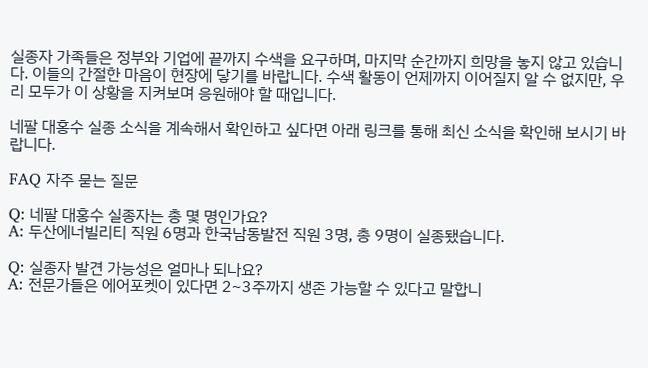실종자 가족들은 정부와 기업에 끝까지 수색을 요구하며, 마지막 순간까지 희망을 놓지 않고 있습니다. 이들의 간절한 마음이 현장에 닿기를 바랍니다. 수색 활동이 언제까지 이어질지 알 수 없지만, 우리 모두가 이 상황을 지켜보며 응원해야 할 때입니다.

네팔 대홍수 실종 소식을 계속해서 확인하고 싶다면 아래 링크를 통해 최신 소식을 확인해 보시기 바랍니다.

FAQ 자주 묻는 질문

Q: 네팔 대홍수 실종자는 총 몇 명인가요?
A: 두산에너빌리티 직원 6명과 한국남동발전 직원 3명, 총 9명이 실종됐습니다.

Q: 실종자 발견 가능성은 얼마나 되나요?
A: 전문가들은 에어포켓이 있다면 2~3주까지 생존 가능할 수 있다고 말합니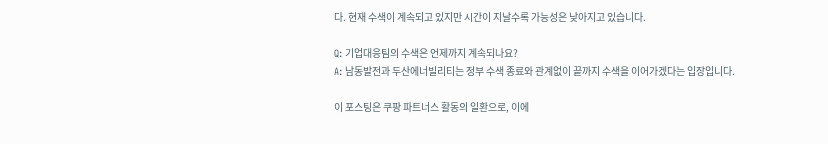다. 현재 수색이 계속되고 있지만 시간이 지날수록 가능성은 낮아지고 있습니다.

Q: 기업대응팀의 수색은 언제까지 계속되나요?
A: 남동발전과 두산에너빌리티는 정부 수색 종료와 관계없이 끝까지 수색을 이어가겠다는 입장입니다.

이 포스팅은 쿠팡 파트너스 활동의 일환으로, 이에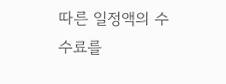따른 일정액의 수수료를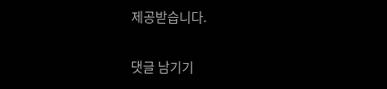제공받습니다.

댓글 남기기